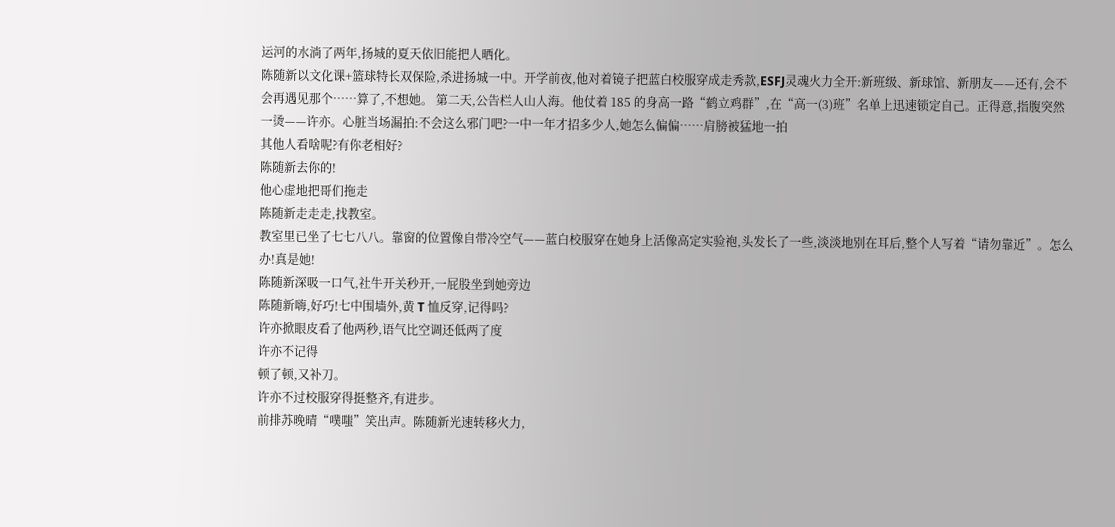运河的水淌了两年,扬城的夏天依旧能把人晒化。
陈随新以文化课+篮球特长双保险,杀进扬城一中。开学前夜,他对着镜子把蓝白校服穿成走秀款,ESFJ灵魂火力全开:新班级、新球馆、新朋友——还有,会不会再遇见那个……算了,不想她。 第二天,公告栏人山人海。他仗着 185 的身高一路“鹤立鸡群”,在“高一(3)班”名单上迅速锁定自己。正得意,指腹突然一烫——许亦。心脏当场漏拍:不会这么邪门吧?一中一年才招多少人,她怎么偏偏……肩膀被猛地一拍
其他人看啥呢?有你老相好?
陈随新去你的!
他心虚地把哥们拖走
陈随新走走走,找教室。
教室里已坐了七七八八。靠窗的位置像自带冷空气——蓝白校服穿在她身上活像高定实验袍,头发长了一些,淡淡地别在耳后,整个人写着“请勿靠近”。怎么办!真是她!
陈随新深吸一口气,社牛开关秒开,一屁股坐到她旁边
陈随新嗨,好巧!七中围墙外,黄 T 恤反穿,记得吗?
许亦掀眼皮看了他两秒,语气比空调还低两了度
许亦不记得
顿了顿,又补刀。
许亦不过校服穿得挺整齐,有进步。
前排苏晚晴“噗嗤”笑出声。陈随新光速转移火力,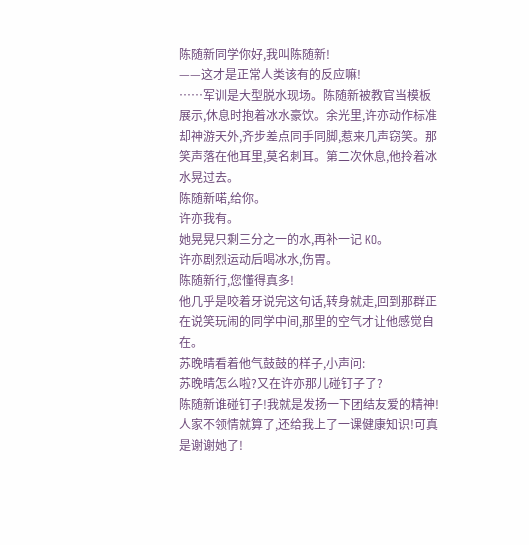陈随新同学你好,我叫陈随新!
——这才是正常人类该有的反应嘛!
……军训是大型脱水现场。陈随新被教官当模板展示,休息时抱着冰水豪饮。余光里,许亦动作标准却神游天外,齐步差点同手同脚,惹来几声窃笑。那笑声落在他耳里,莫名刺耳。第二次休息,他拎着冰水晃过去。
陈随新喏,给你。
许亦我有。
她晃晃只剩三分之一的水,再补一记 KO。
许亦剧烈运动后喝冰水,伤胃。
陈随新行,您懂得真多!
他几乎是咬着牙说完这句话,转身就走,回到那群正在说笑玩闹的同学中间,那里的空气才让他感觉自在。
苏晚晴看着他气鼓鼓的样子,小声问:
苏晚晴怎么啦?又在许亦那儿碰钉子了?
陈随新谁碰钉子!我就是发扬一下团结友爱的精神!人家不领情就算了,还给我上了一课健康知识!可真是谢谢她了!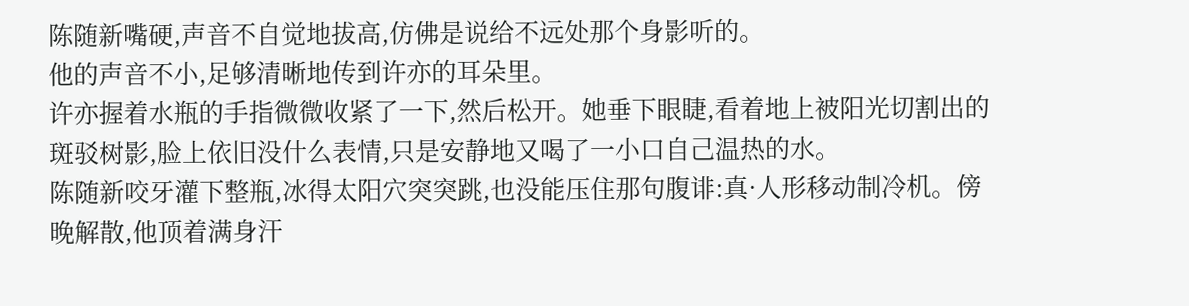陈随新嘴硬,声音不自觉地拔高,仿佛是说给不远处那个身影听的。
他的声音不小,足够清晰地传到许亦的耳朵里。
许亦握着水瓶的手指微微收紧了一下,然后松开。她垂下眼睫,看着地上被阳光切割出的斑驳树影,脸上依旧没什么表情,只是安静地又喝了一小口自己温热的水。
陈随新咬牙灌下整瓶,冰得太阳穴突突跳,也没能压住那句腹诽:真·人形移动制冷机。傍晚解散,他顶着满身汗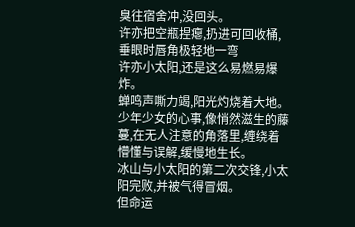臭往宿舍冲,没回头。
许亦把空瓶捏瘪,扔进可回收桶,垂眼时唇角极轻地一弯
许亦小太阳,还是这么易燃易爆炸。
蝉鸣声嘶力竭,阳光灼烧着大地。少年少女的心事,像悄然滋生的藤蔓,在无人注意的角落里,缠绕着懵懂与误解,缓慢地生长。
冰山与小太阳的第二次交锋,小太阳完败,并被气得冒烟。
但命运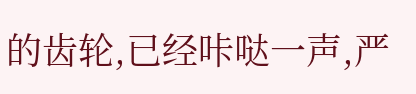的齿轮,已经咔哒一声,严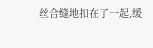丝合缝地扣在了一起,缓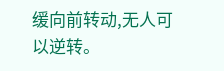缓向前转动,无人可以逆转。